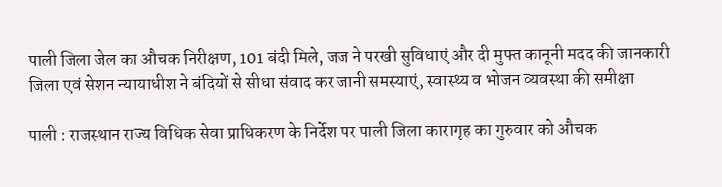पाली जिला जेल का औचक निरीक्षण, 101 बंदी मिले, जज ने परखी सुविधाएं और दी मुफ्त कानूनी मदद की जानकारी
जिला एवं सेशन न्यायाधीश ने बंदियों से सीधा संवाद कर जानी समस्याएं, स्वास्थ्य व भोजन व्यवस्था की समीक्षा

पाली : राजस्थान राज्य विधिक सेवा प्राधिकरण के निर्देश पर पाली जिला कारागृह का गुरुवार को औचक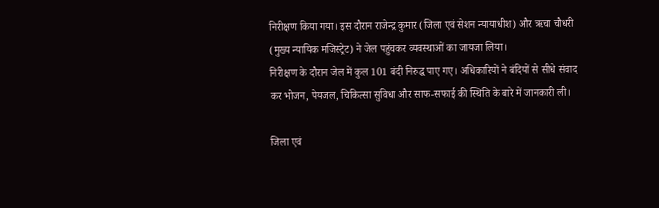निरीक्षण किया गया। इस दौरान राजेन्द्र कुमार (जिला एवं सेशन न्यायाधीश) और ऋचा चौधरी (मुख्य न्यायिक मजिस्ट्रेट) ने जेल पहुंचकर व्यवस्थाओं का जायजा लिया।
निरीक्षण के दौरान जेल में कुल 101 बंदी निरुद्ध पाए गए। अधिकारियों ने बंदियों से सीधे संवाद कर भोजन, पेयजल, चिकित्सा सुविधा और साफ-सफाई की स्थिति के बारे में जानकारी ली।

जिला एवं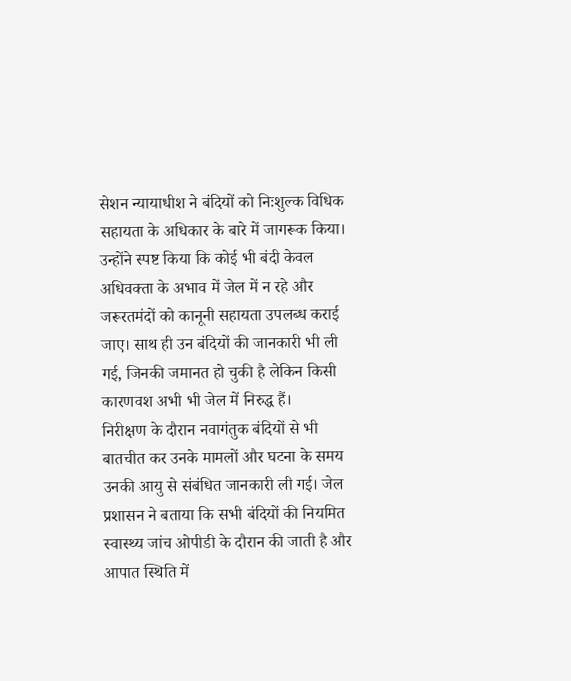सेशन न्यायाधीश ने बंदियों को निःशुल्क विधिक सहायता के अधिकार के बारे में जागरूक किया। उन्होंने स्पष्ट किया कि कोई भी बंदी केवल अधिवक्ता के अभाव में जेल में न रहे और जरूरतमंदों को कानूनी सहायता उपलब्ध कराई जाए। साथ ही उन बंदियों की जानकारी भी ली गई, जिनकी जमानत हो चुकी है लेकिन किसी कारणवश अभी भी जेल में निरुद्ध हैं।
निरीक्षण के दौरान नवागंतुक बंदियों से भी बातचीत कर उनके मामलों और घटना के समय उनकी आयु से संबंधित जानकारी ली गई। जेल प्रशासन ने बताया कि सभी बंदियों की नियमित स्वास्थ्य जांच ओपीडी के दौरान की जाती है और आपात स्थिति में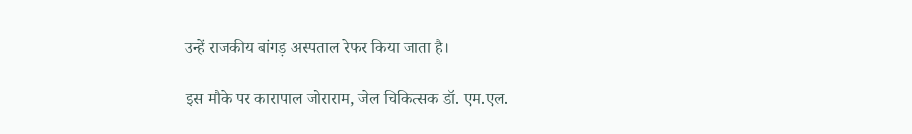उन्हें राजकीय बांगड़ अस्पताल रेफर किया जाता है।

इस मौके पर कारापाल जोराराम, जेल चिकित्सक डॉ. एम.एल.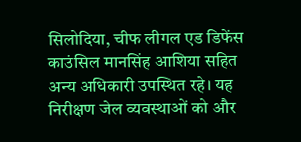सिलोदिया, चीफ लीगल एड डिफेंस काउंसिल मानसिंह आशिया सहित अन्य अधिकारी उपस्थित रहे। यह निरीक्षण जेल व्यवस्थाओं को और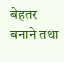बेहतर बनाने तथा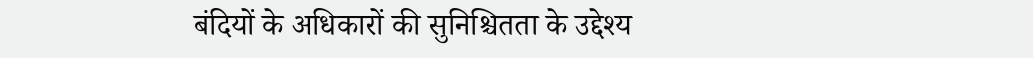बंदियों के अधिकारों की सुनिश्चितता के उद्देश्य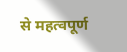से महत्वपूर्ण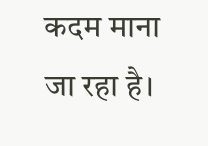कदम माना जा रहा है।